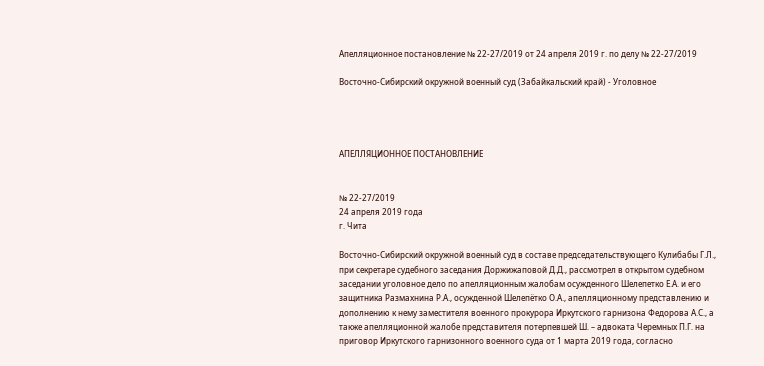Апелляционное постановление № 22-27/2019 от 24 апреля 2019 г. по делу № 22-27/2019

Восточно-Сибирский окружной военный суд (Забайкальский край) - Уголовное




АПЕЛЛЯЦИОННОЕ ПОСТАНОВЛЕНИЕ


№ 22-27/2019
24 апреля 2019 года
г. Чита

Восточно-Сибирский окружной военный суд в составе председательствующего Кулибабы Г.Л., при секретаре судебного заседания Доржижаповой Д.Д., рассмотрел в открытом судебном заседании уголовное дело по апелляционным жалобам осужденного Шелепетко Е.А. и его защитника Размахнина Р.А., осужденной Шелепётко О.А., апелляционному представлению и дополнению к нему заместителя военного прокурора Иркутского гарнизона Федорова А.С., а также апелляционной жалобе представителя потерпевшей Ш. – адвоката Черемных П.Г. на приговор Иркутского гарнизонного военного суда от 1 марта 2019 года, согласно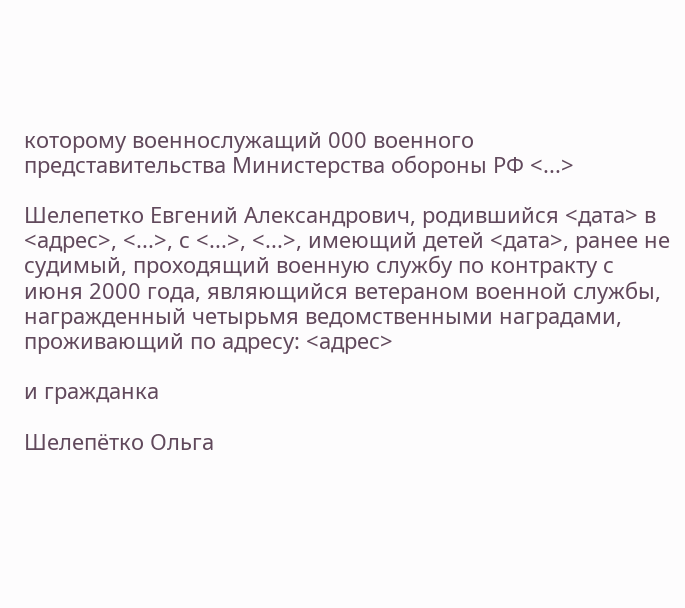которому военнослужащий 000 военного представительства Министерства обороны РФ <...>

Шелепетко Евгений Александрович, родившийся <дата> в <адрес>, <...>, с <...>, <...>, имеющий детей <дата>, ранее не судимый, проходящий военную службу по контракту с июня 2000 года, являющийся ветераном военной службы, награжденный четырьмя ведомственными наградами, проживающий по адресу: <адрес>

и гражданка

Шелепётко Ольга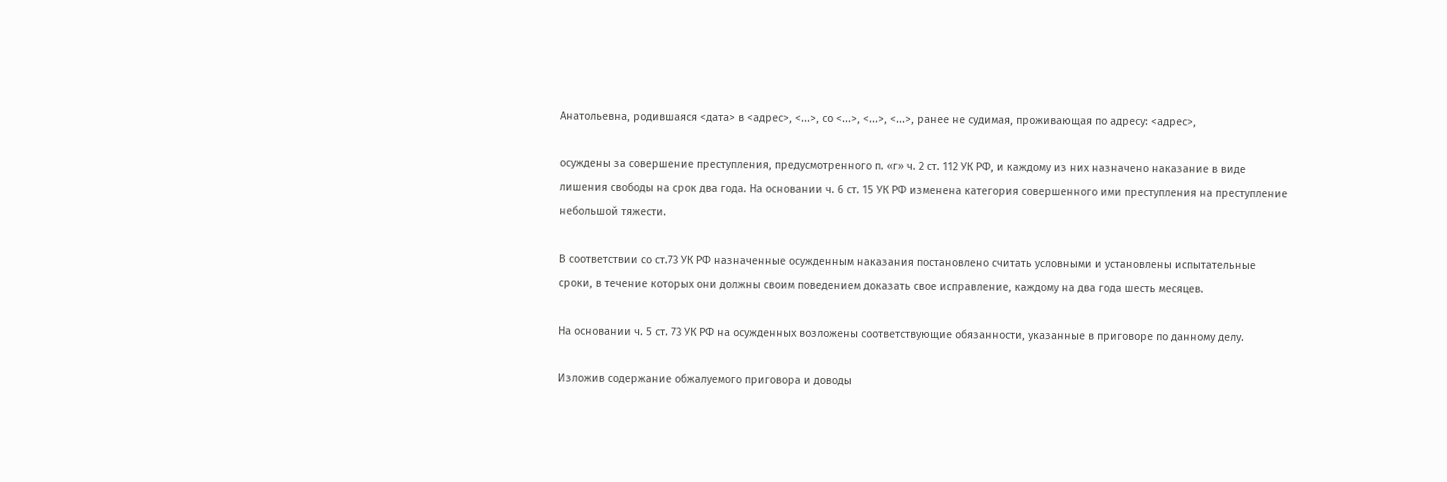Анатольевна, родившаяся <дата> в <адрес>, <...>, со <...>, <...>, <...>, ранее не судимая, проживающая по адресу: <адрес>,

осуждены за совершение преступления, предусмотренного п. «г» ч. 2 ст. 112 УК РФ, и каждому из них назначено наказание в виде лишения свободы на срок два года. На основании ч. 6 ст. 15 УК РФ изменена категория совершенного ими преступления на преступление небольшой тяжести.

В соответствии со ст.73 УК РФ назначенные осужденным наказания постановлено считать условными и установлены испытательные сроки, в течение которых они должны своим поведением доказать свое исправление, каждому на два года шесть месяцев.

На основании ч. 5 ст. 73 УК РФ на осужденных возложены соответствующие обязанности, указанные в приговоре по данному делу.

Изложив содержание обжалуемого приговора и доводы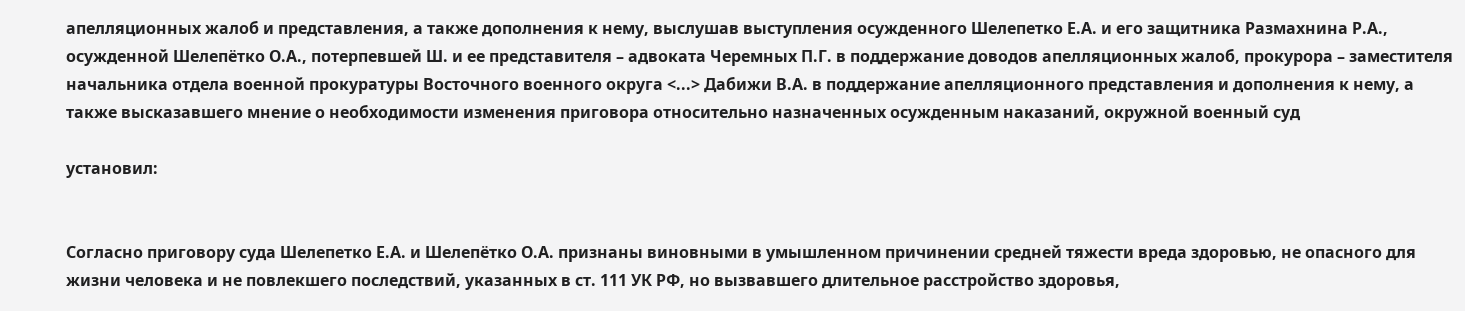апелляционных жалоб и представления, а также дополнения к нему, выслушав выступления осужденного Шелепетко Е.А. и его защитника Размахнина Р.А., осужденной Шелепётко О.А., потерпевшей Ш. и ее представителя – адвоката Черемных П.Г. в поддержание доводов апелляционных жалоб, прокурора – заместителя начальника отдела военной прокуратуры Восточного военного округа <...> Дабижи В.А. в поддержание апелляционного представления и дополнения к нему, а также высказавшего мнение о необходимости изменения приговора относительно назначенных осужденным наказаний, окружной военный суд

установил:


Согласно приговору суда Шелепетко Е.А. и Шелепётко О.А. признаны виновными в умышленном причинении средней тяжести вреда здоровью, не опасного для жизни человека и не повлекшего последствий, указанных в ст. 111 УК РФ, но вызвавшего длительное расстройство здоровья,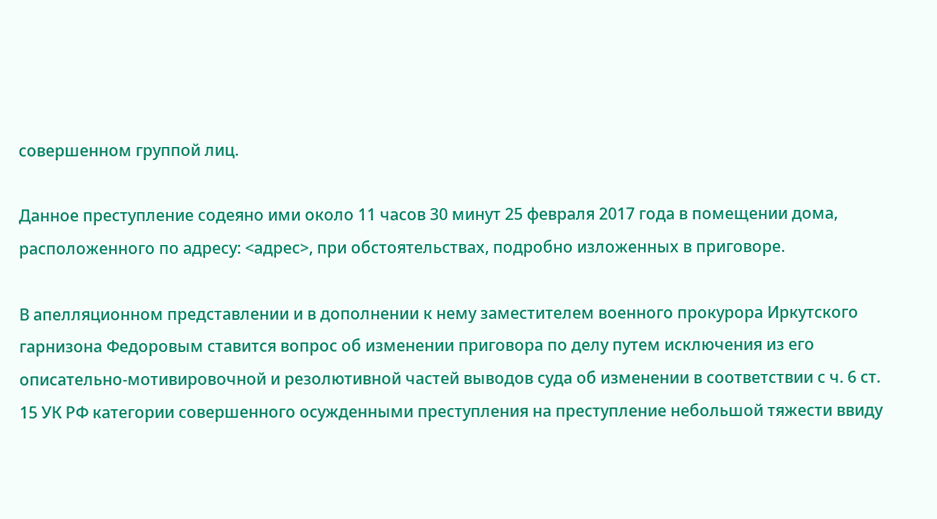совершенном группой лиц.

Данное преступление содеяно ими около 11 часов 30 минут 25 февраля 2017 года в помещении дома, расположенного по адресу: <адрес>, при обстоятельствах, подробно изложенных в приговоре.

В апелляционном представлении и в дополнении к нему заместителем военного прокурора Иркутского гарнизона Федоровым ставится вопрос об изменении приговора по делу путем исключения из его описательно-мотивировочной и резолютивной частей выводов суда об изменении в соответствии с ч. 6 ст. 15 УК РФ категории совершенного осужденными преступления на преступление небольшой тяжести ввиду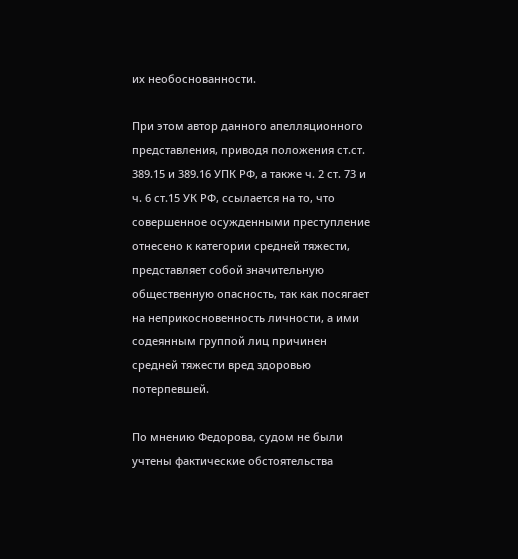их необоснованности.

При этом автор данного апелляционного представления, приводя положения ст.ст. 389.15 и 389.16 УПК РФ, а также ч. 2 ст. 73 и ч. 6 ст.15 УК РФ, ссылается на то, что совершенное осужденными преступление отнесено к категории средней тяжести, представляет собой значительную общественную опасность, так как посягает на неприкосновенность личности, а ими содеянным группой лиц причинен средней тяжести вред здоровью потерпевшей.

По мнению Федорова, судом не были учтены фактические обстоятельства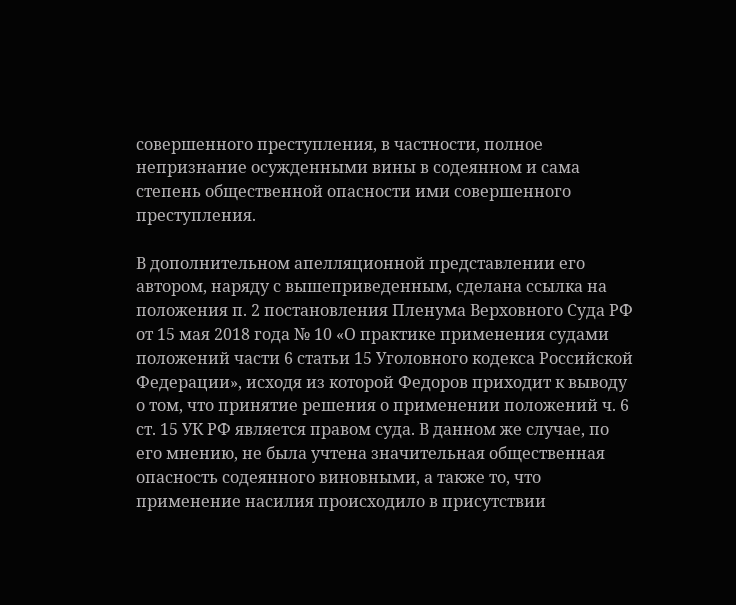совершенного преступления, в частности, полное непризнание осужденными вины в содеянном и сама степень общественной опасности ими совершенного преступления.

В дополнительном апелляционной представлении его автором, наряду с вышеприведенным, сделана ссылка на положения п. 2 постановления Пленума Верховного Суда РФ от 15 мая 2018 года № 10 «О практике применения судами положений части 6 статьи 15 Уголовного кодекса Российской Федерации», исходя из которой Федоров приходит к выводу о том, что принятие решения о применении положений ч. 6 ст. 15 УК РФ является правом суда. В данном же случае, по его мнению, не была учтена значительная общественная опасность содеянного виновными, а также то, что применение насилия происходило в присутствии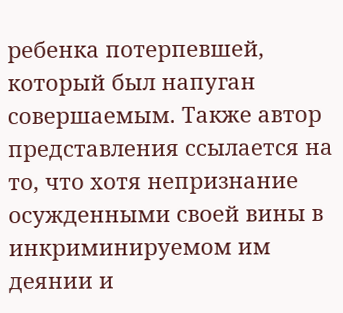ребенка потерпевшей, который был напуган совершаемым. Также автор представления ссылается на то, что хотя непризнание осужденными своей вины в инкриминируемом им деянии и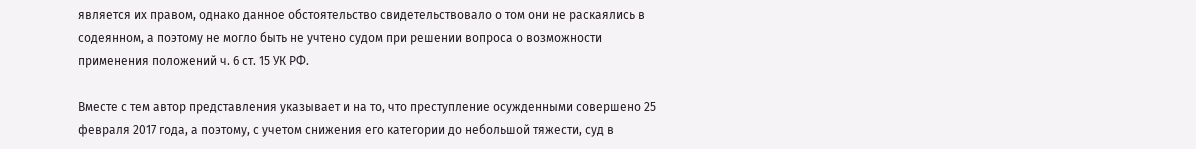является их правом, однако данное обстоятельство свидетельствовало о том они не раскаялись в содеянном, а поэтому не могло быть не учтено судом при решении вопроса о возможности применения положений ч. 6 ст. 15 УК РФ.

Вместе с тем автор представления указывает и на то, что преступление осужденными совершено 25 февраля 2017 года, а поэтому, с учетом снижения его категории до небольшой тяжести, суд в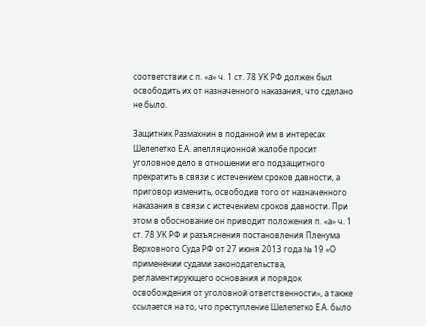соответствии с п. «а» ч. 1 ст. 78 УК РФ должен был освободить их от назначенного наказания, что сделано не было.

Защитник Размахнин в поданной им в интересах Шелепетко Е.А. апелляционной жалобе просит уголовное дело в отношении его подзащитного прекратить в связи с истечением сроков давности, а приговор изменить, освободив того от назначенного наказания в связи с истечением сроков давности. При этом в обоснование он приводит положения п. «а» ч. 1 ст. 78 УК РФ и разъяснения постановления Пленума Верховного Суда РФ от 27 июня 2013 года № 19 «О применении судами законодательства, регламентирующего основания и порядок освобождения от уголовной ответственности», а также ссылается на то, что преступление Шелепетко Е.А. было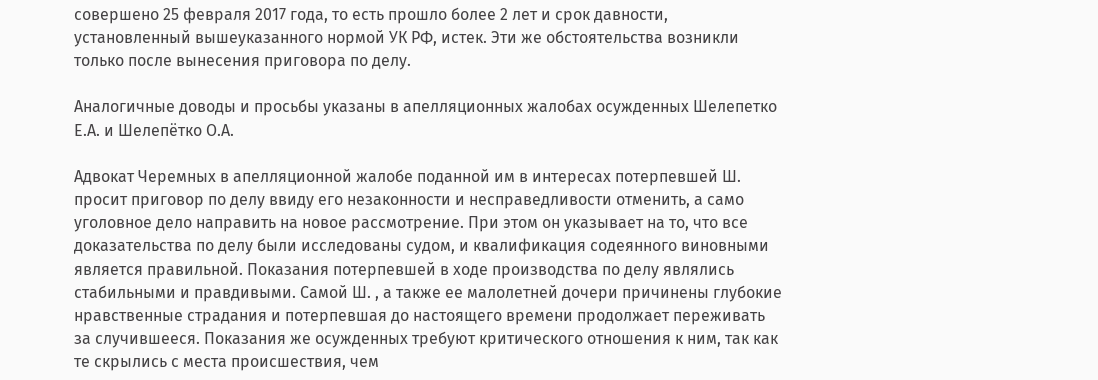совершено 25 февраля 2017 года, то есть прошло более 2 лет и срок давности, установленный вышеуказанного нормой УК РФ, истек. Эти же обстоятельства возникли только после вынесения приговора по делу.

Аналогичные доводы и просьбы указаны в апелляционных жалобах осужденных Шелепетко Е.А. и Шелепётко О.А.

Адвокат Черемных в апелляционной жалобе поданной им в интересах потерпевшей Ш. просит приговор по делу ввиду его незаконности и несправедливости отменить, а само уголовное дело направить на новое рассмотрение. При этом он указывает на то, что все доказательства по делу были исследованы судом, и квалификация содеянного виновными является правильной. Показания потерпевшей в ходе производства по делу являлись стабильными и правдивыми. Самой Ш. , а также ее малолетней дочери причинены глубокие нравственные страдания и потерпевшая до настоящего времени продолжает переживать за случившееся. Показания же осужденных требуют критического отношения к ним, так как те скрылись с места происшествия, чем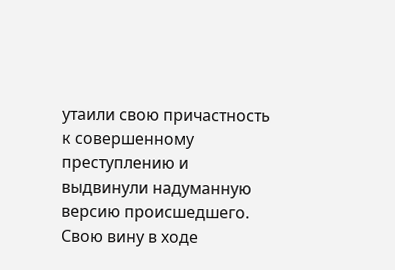утаили свою причастность к совершенному преступлению и выдвинули надуманную версию происшедшего. Свою вину в ходе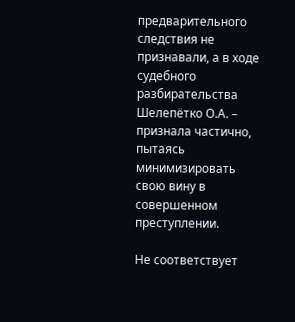предварительного следствия не признавали, а в ходе судебного разбирательства Шелепётко О.А. – признала частично, пытаясь минимизировать свою вину в совершенном преступлении.

Не соответствует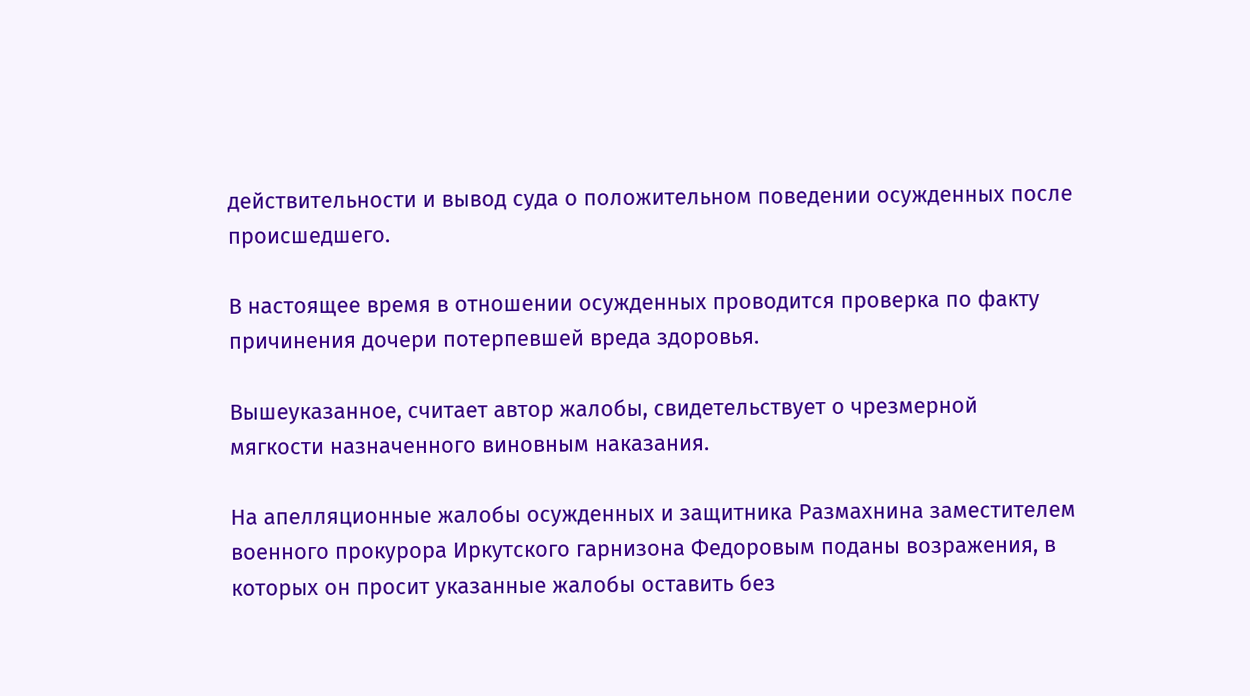действительности и вывод суда о положительном поведении осужденных после происшедшего.

В настоящее время в отношении осужденных проводится проверка по факту причинения дочери потерпевшей вреда здоровья.

Вышеуказанное, считает автор жалобы, свидетельствует о чрезмерной мягкости назначенного виновным наказания.

На апелляционные жалобы осужденных и защитника Размахнина заместителем военного прокурора Иркутского гарнизона Федоровым поданы возражения, в которых он просит указанные жалобы оставить без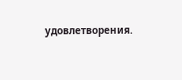удовлетворения.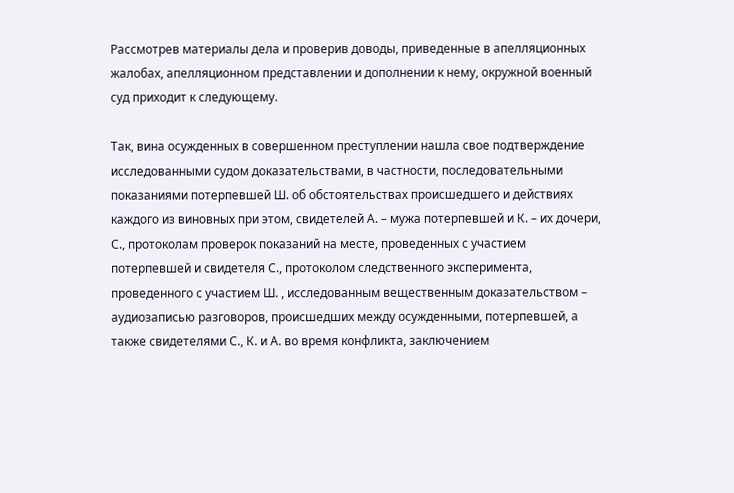Рассмотрев материалы дела и проверив доводы, приведенные в апелляционных жалобах, апелляционном представлении и дополнении к нему, окружной военный суд приходит к следующему.

Так, вина осужденных в совершенном преступлении нашла свое подтверждение исследованными судом доказательствами, в частности, последовательными показаниями потерпевшей Ш. об обстоятельствах происшедшего и действиях каждого из виновных при этом, свидетелей А. – мужа потерпевшей и К. – их дочери, С., протоколам проверок показаний на месте, проведенных с участием потерпевшей и свидетеля С., протоколом следственного эксперимента, проведенного с участием Ш. , исследованным вещественным доказательством – аудиозаписью разговоров, происшедших между осужденными, потерпевшей, а также свидетелями С., К. и А. во время конфликта, заключением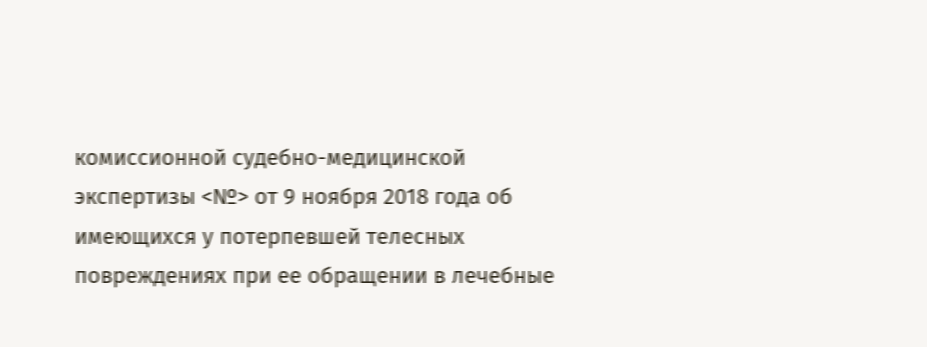комиссионной судебно-медицинской экспертизы <№> от 9 ноября 2018 года об имеющихся у потерпевшей телесных повреждениях при ее обращении в лечебные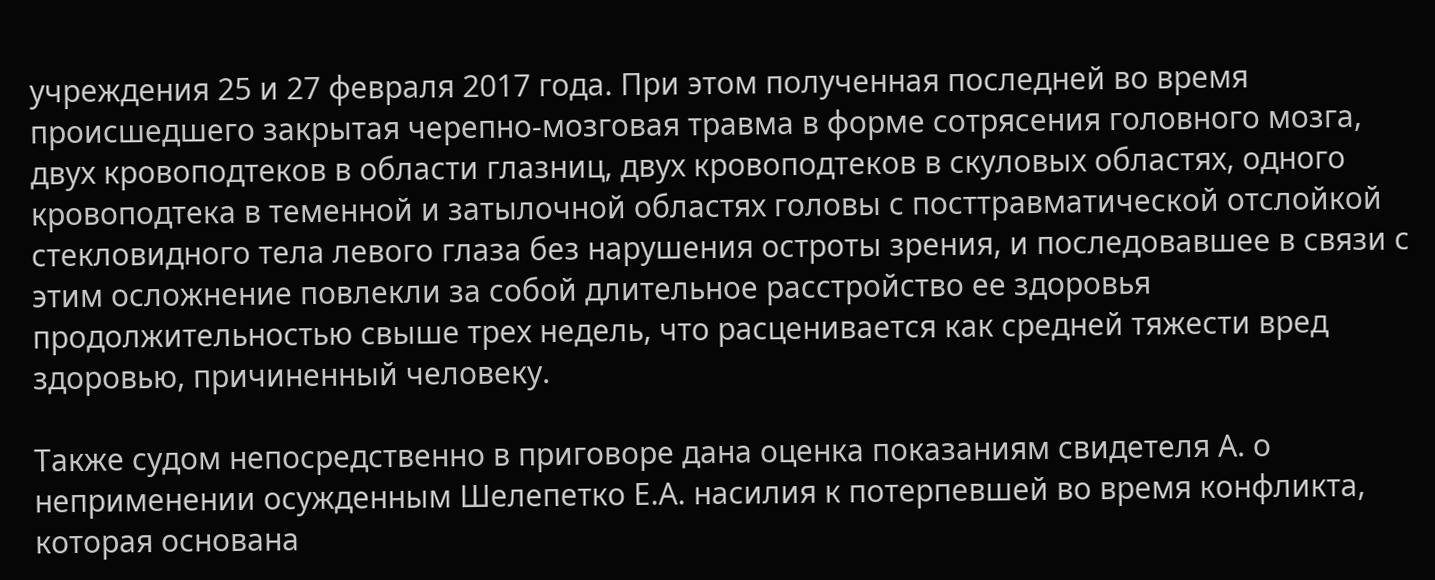учреждения 25 и 27 февраля 2017 года. При этом полученная последней во время происшедшего закрытая черепно-мозговая травма в форме сотрясения головного мозга, двух кровоподтеков в области глазниц, двух кровоподтеков в скуловых областях, одного кровоподтека в теменной и затылочной областях головы с посттравматической отслойкой стекловидного тела левого глаза без нарушения остроты зрения, и последовавшее в связи с этим осложнение повлекли за собой длительное расстройство ее здоровья продолжительностью свыше трех недель, что расценивается как средней тяжести вред здоровью, причиненный человеку.

Также судом непосредственно в приговоре дана оценка показаниям свидетеля А. о неприменении осужденным Шелепетко Е.А. насилия к потерпевшей во время конфликта, которая основана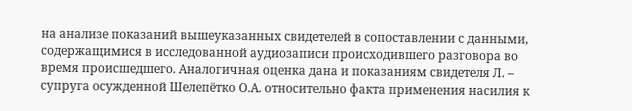на анализе показаний вышеуказанных свидетелей в сопоставлении с данными, содержащимися в исследованной аудиозаписи происходившего разговора во время происшедшего. Аналогичная оценка дана и показаниям свидетеля Л. – супруга осужденной Шелепётко О.А. относительно факта применения насилия к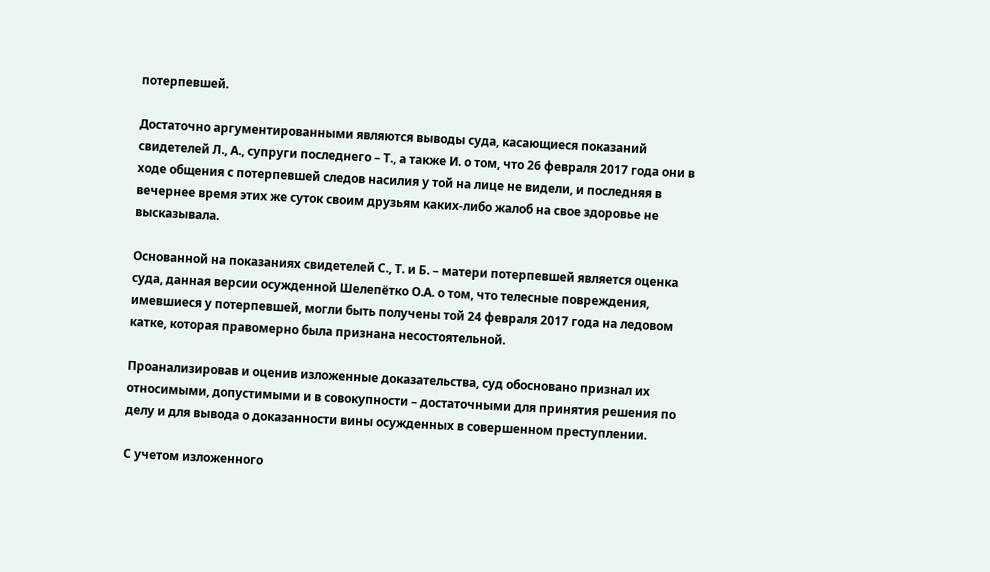потерпевшей.

Достаточно аргументированными являются выводы суда, касающиеся показаний свидетелей Л., А., супруги последнего – Т., а также И. о том, что 26 февраля 2017 года они в ходе общения с потерпевшей следов насилия у той на лице не видели, и последняя в вечернее время этих же суток своим друзьям каких-либо жалоб на свое здоровье не высказывала.

Основанной на показаниях свидетелей С., Т. и Б. – матери потерпевшей является оценка суда, данная версии осужденной Шелепётко О.А. о том, что телесные повреждения, имевшиеся у потерпевшей, могли быть получены той 24 февраля 2017 года на ледовом катке, которая правомерно была признана несостоятельной.

Проанализировав и оценив изложенные доказательства, суд обосновано признал их относимыми, допустимыми и в совокупности – достаточными для принятия решения по делу и для вывода о доказанности вины осужденных в совершенном преступлении.

С учетом изложенного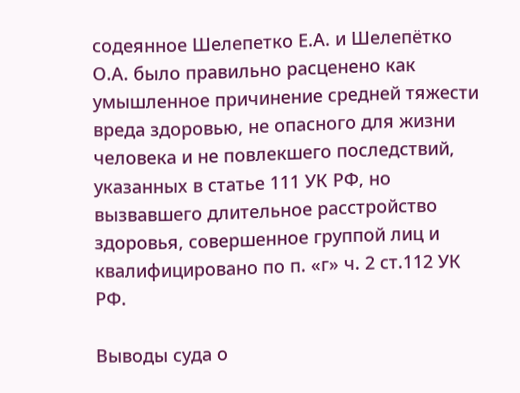содеянное Шелепетко Е.А. и Шелепётко О.А. было правильно расценено как умышленное причинение средней тяжести вреда здоровью, не опасного для жизни человека и не повлекшего последствий, указанных в статье 111 УК РФ, но вызвавшего длительное расстройство здоровья, совершенное группой лиц и квалифицировано по п. «г» ч. 2 ст.112 УК РФ.

Выводы суда о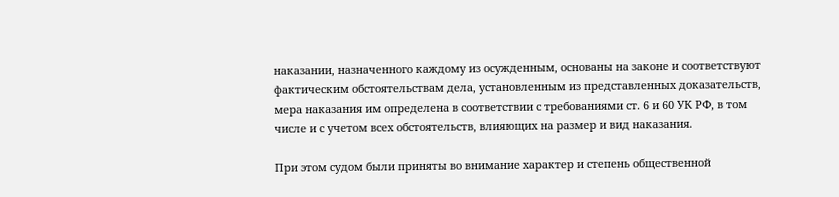наказании, назначенного каждому из осужденным, основаны на законе и соответствуют фактическим обстоятельствам дела, установленным из представленных доказательств, мера наказания им определена в соответствии с требованиями ст. 6 и 60 УК РФ, в том числе и с учетом всех обстоятельств, влияющих на размер и вид наказания.

При этом судом были приняты во внимание характер и степень общественной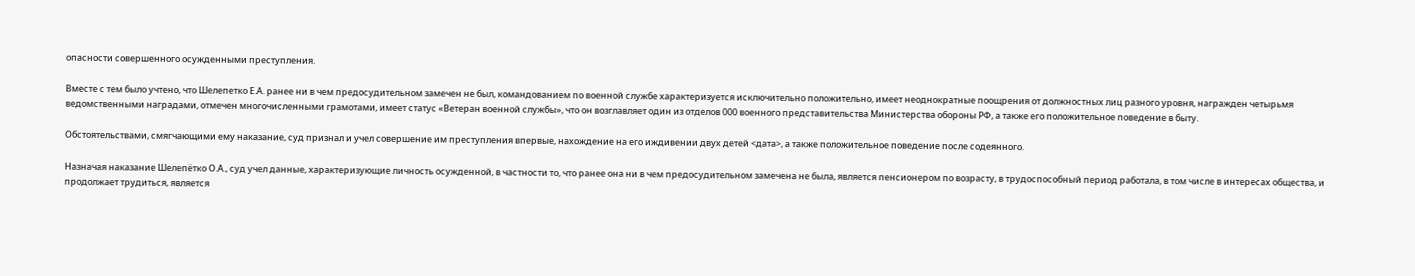опасности совершенного осужденными преступления.

Вместе с тем было учтено, что Шелепетко Е.А. ранее ни в чем предосудительном замечен не был, командованием по военной службе характеризуется исключительно положительно, имеет неоднократные поощрения от должностных лиц разного уровня, награжден четырьмя ведомственными наградами, отмечен многочисленными грамотами, имеет статус «Ветеран военной службы», что он возглавляет один из отделов 000 военного представительства Министерства обороны РФ, а также его положительное поведение в быту.

Обстоятельствами, смягчающими ему наказание, суд признал и учел совершение им преступления впервые, нахождение на его иждивении двух детей <дата>, а также положительное поведение после содеянного.

Назначая наказание Шелепётко О.А., суд учел данные, характеризующие личность осужденной, в частности то, что ранее она ни в чем предосудительном замечена не была, является пенсионером по возрасту, в трудоспособный период работала, в том числе в интересах общества, и продолжает трудиться, является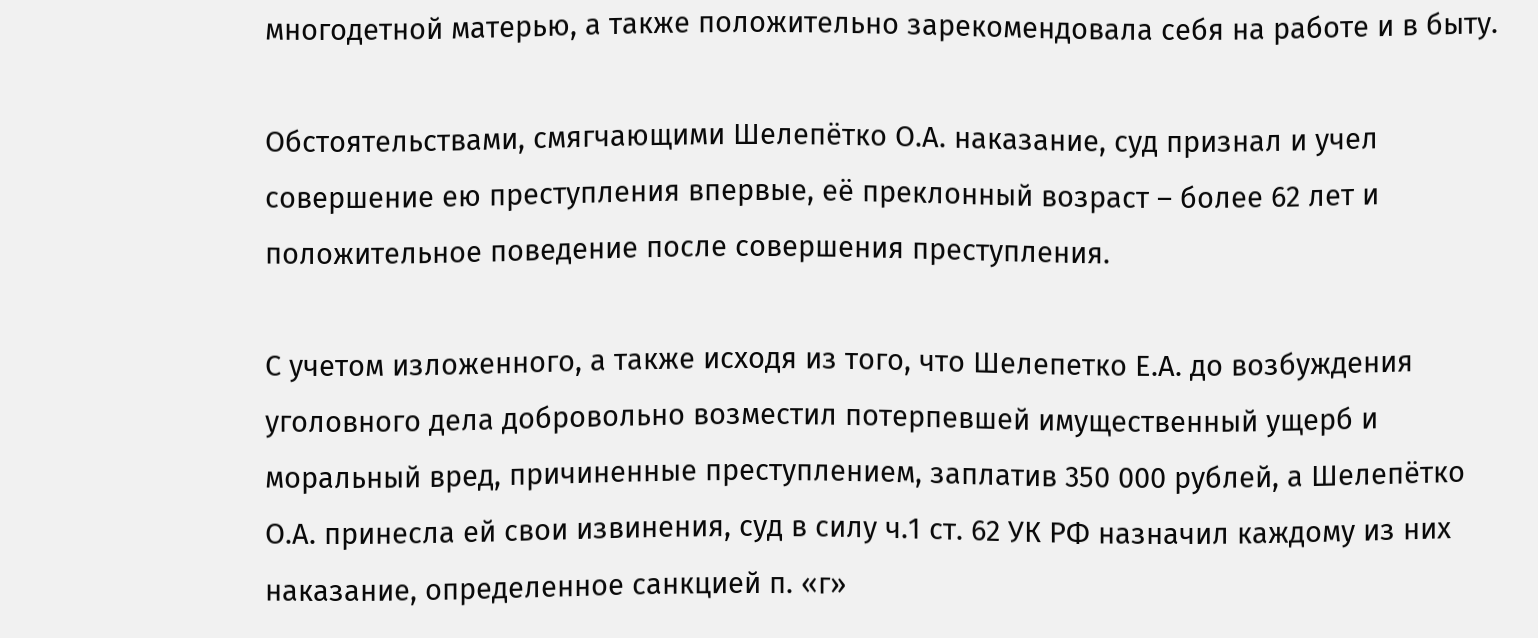многодетной матерью, а также положительно зарекомендовала себя на работе и в быту.

Обстоятельствами, смягчающими Шелепётко О.А. наказание, суд признал и учел совершение ею преступления впервые, её преклонный возраст – более 62 лет и положительное поведение после совершения преступления.

С учетом изложенного, а также исходя из того, что Шелепетко Е.А. до возбуждения уголовного дела добровольно возместил потерпевшей имущественный ущерб и моральный вред, причиненные преступлением, заплатив 350 000 рублей, а Шелепётко О.А. принесла ей свои извинения, суд в силу ч.1 ст. 62 УК РФ назначил каждому из них наказание, определенное санкцией п. «г»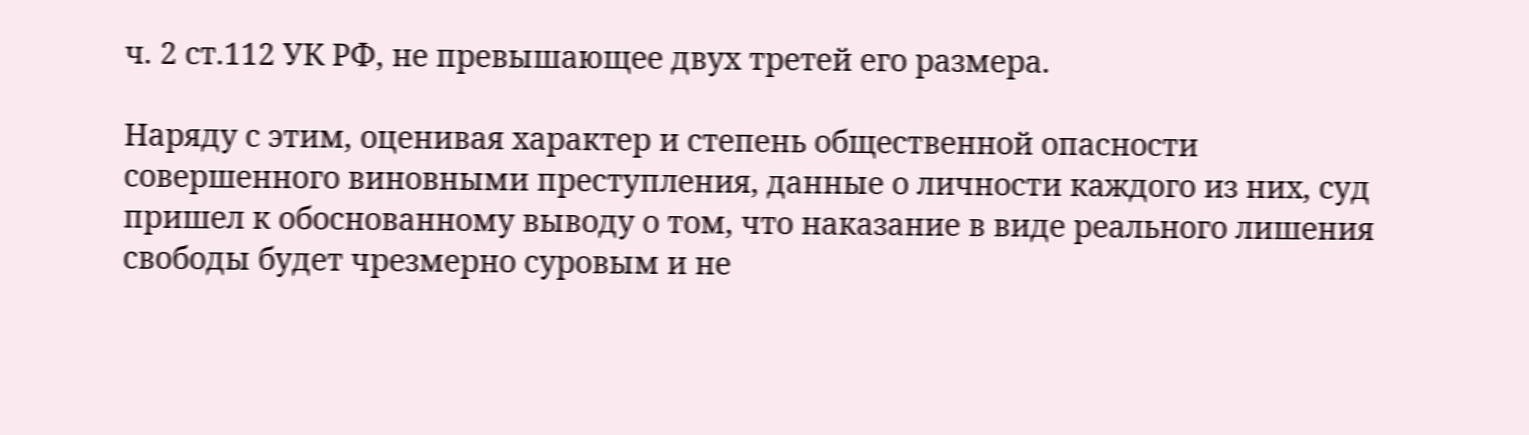ч. 2 ст.112 УК РФ, не превышающее двух третей его размера.

Наряду с этим, оценивая характер и степень общественной опасности совершенного виновными преступления, данные о личности каждого из них, суд пришел к обоснованному выводу о том, что наказание в виде реального лишения свободы будет чрезмерно суровым и не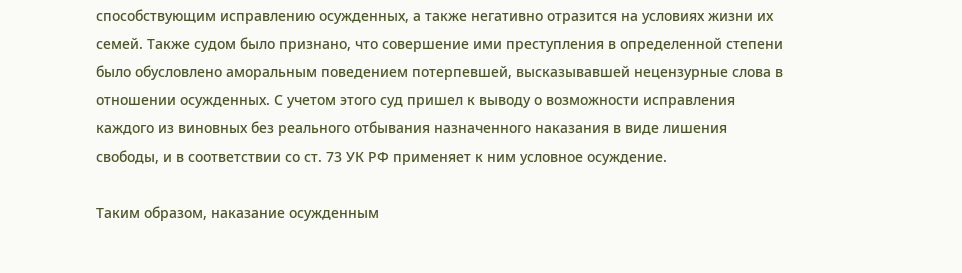способствующим исправлению осужденных, а также негативно отразится на условиях жизни их семей. Также судом было признано, что совершение ими преступления в определенной степени было обусловлено аморальным поведением потерпевшей, высказывавшей нецензурные слова в отношении осужденных. С учетом этого суд пришел к выводу о возможности исправления каждого из виновных без реального отбывания назначенного наказания в виде лишения свободы, и в соответствии со ст. 73 УК РФ применяет к ним условное осуждение.

Таким образом, наказание осужденным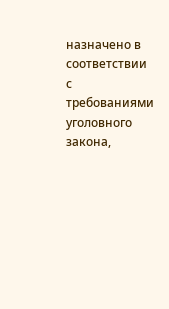назначено в соответствии с требованиями уголовного закона,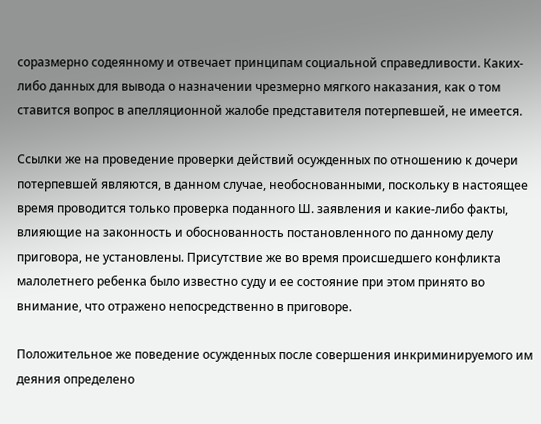соразмерно содеянному и отвечает принципам социальной справедливости. Каких-либо данных для вывода о назначении чрезмерно мягкого наказания, как о том ставится вопрос в апелляционной жалобе представителя потерпевшей, не имеется.

Ссылки же на проведение проверки действий осужденных по отношению к дочери потерпевшей являются, в данном случае, необоснованными, поскольку в настоящее время проводится только проверка поданного Ш. заявления и какие-либо факты, влияющие на законность и обоснованность постановленного по данному делу приговора, не установлены. Присутствие же во время происшедшего конфликта малолетнего ребенка было известно суду и ее состояние при этом принято во внимание, что отражено непосредственно в приговоре.

Положительное же поведение осужденных после совершения инкриминируемого им деяния определено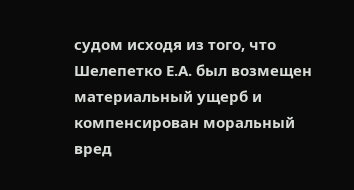судом исходя из того, что Шелепетко Е.А. был возмещен материальный ущерб и компенсирован моральный вред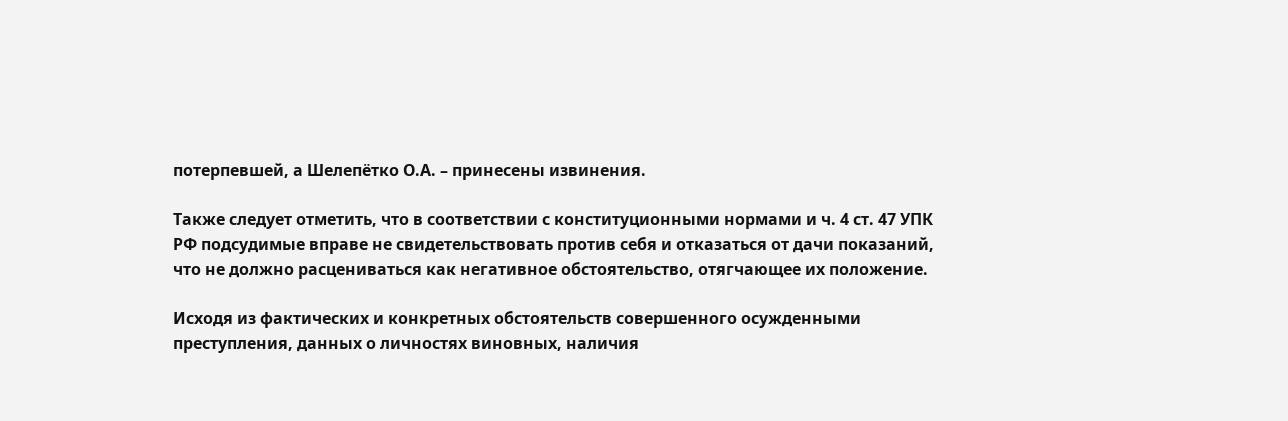потерпевшей, а Шелепётко О.А. – принесены извинения.

Также следует отметить, что в соответствии с конституционными нормами и ч. 4 ст. 47 УПК РФ подсудимые вправе не свидетельствовать против себя и отказаться от дачи показаний, что не должно расцениваться как негативное обстоятельство, отягчающее их положение.

Исходя из фактических и конкретных обстоятельств совершенного осужденными преступления, данных о личностях виновных, наличия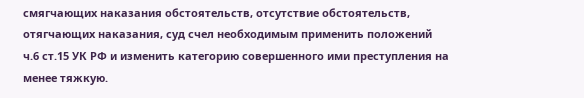смягчающих наказания обстоятельств, отсутствие обстоятельств, отягчающих наказания, суд счел необходимым применить положений ч.6 ст.15 УК РФ и изменить категорию совершенного ими преступления на менее тяжкую.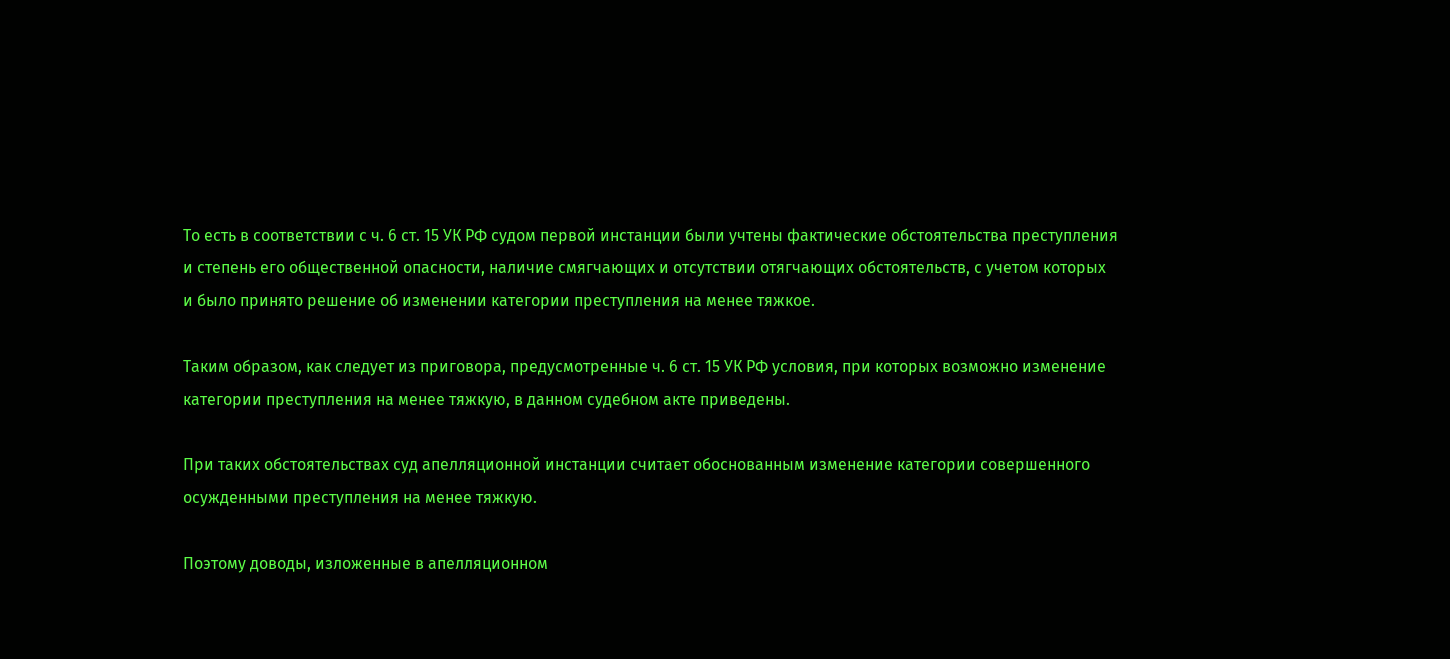То есть в соответствии с ч. 6 ст. 15 УК РФ судом первой инстанции были учтены фактические обстоятельства преступления и степень его общественной опасности, наличие смягчающих и отсутствии отягчающих обстоятельств, с учетом которых и было принято решение об изменении категории преступления на менее тяжкое.

Таким образом, как следует из приговора, предусмотренные ч. 6 ст. 15 УК РФ условия, при которых возможно изменение категории преступления на менее тяжкую, в данном судебном акте приведены.

При таких обстоятельствах суд апелляционной инстанции считает обоснованным изменение категории совершенного осужденными преступления на менее тяжкую.

Поэтому доводы, изложенные в апелляционном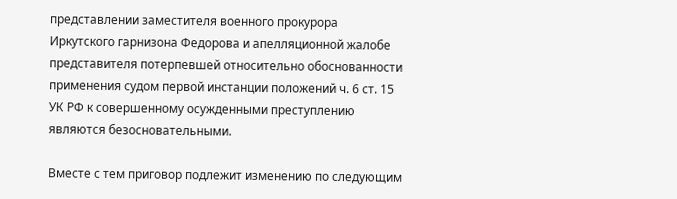представлении заместителя военного прокурора Иркутского гарнизона Федорова и апелляционной жалобе представителя потерпевшей относительно обоснованности применения судом первой инстанции положений ч. 6 ст. 15 УК РФ к совершенному осужденными преступлению являются безосновательными.

Вместе с тем приговор подлежит изменению по следующим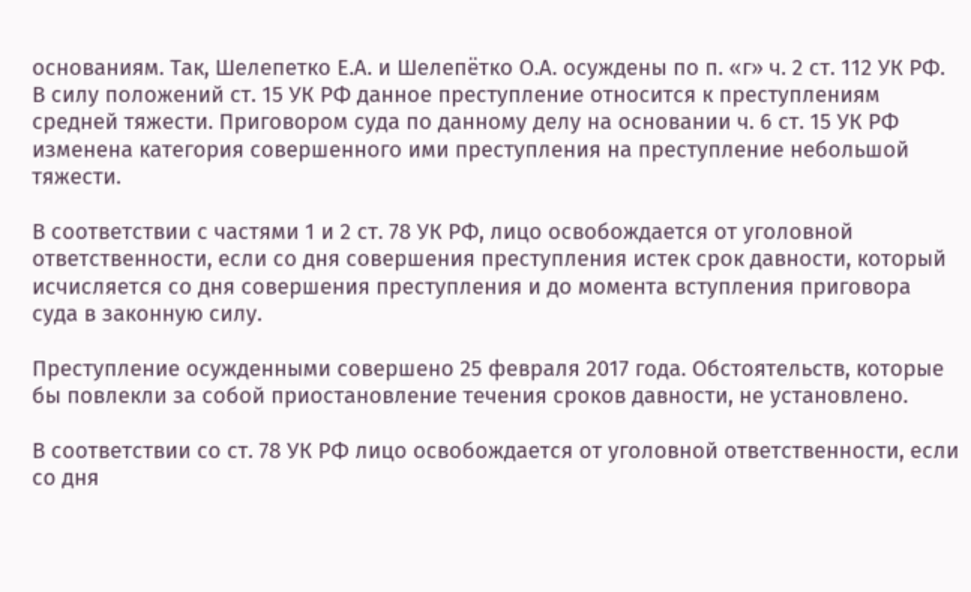основаниям. Так, Шелепетко Е.А. и Шелепётко О.А. осуждены по п. «г» ч. 2 ст. 112 УК РФ. В силу положений ст. 15 УК РФ данное преступление относится к преступлениям средней тяжести. Приговором суда по данному делу на основании ч. 6 ст. 15 УК РФ изменена категория совершенного ими преступления на преступление небольшой тяжести.

В соответствии с частями 1 и 2 ст. 78 УК РФ, лицо освобождается от уголовной ответственности, если со дня совершения преступления истек срок давности, который исчисляется со дня совершения преступления и до момента вступления приговора суда в законную силу.

Преступление осужденными совершено 25 февраля 2017 года. Обстоятельств, которые бы повлекли за собой приостановление течения сроков давности, не установлено.

В соответствии со ст. 78 УК РФ лицо освобождается от уголовной ответственности, если со дня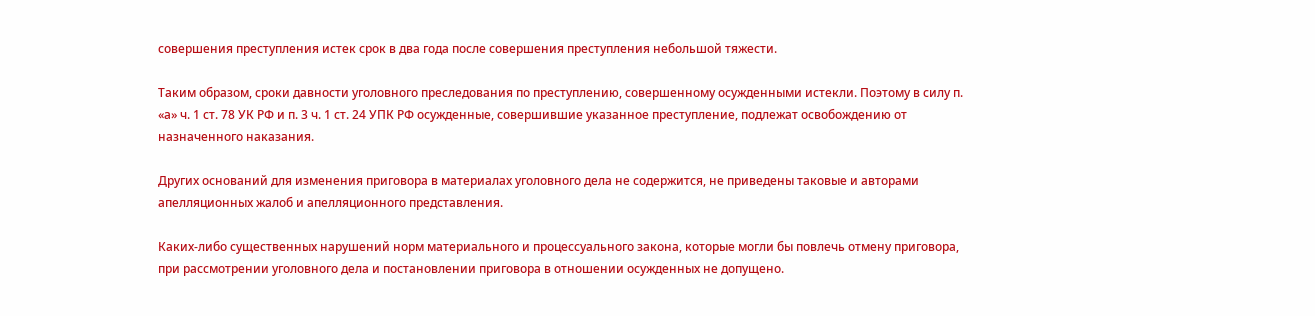совершения преступления истек срок в два года после совершения преступления небольшой тяжести.

Таким образом, сроки давности уголовного преследования по преступлению, совершенному осужденными истекли. Поэтому в силу п. «а» ч. 1 ст. 78 УК РФ и п. 3 ч. 1 ст. 24 УПК РФ осужденные, совершившие указанное преступление, подлежат освобождению от назначенного наказания.

Других оснований для изменения приговора в материалах уголовного дела не содержится, не приведены таковые и авторами апелляционных жалоб и апелляционного представления.

Каких-либо существенных нарушений норм материального и процессуального закона, которые могли бы повлечь отмену приговора, при рассмотрении уголовного дела и постановлении приговора в отношении осужденных не допущено.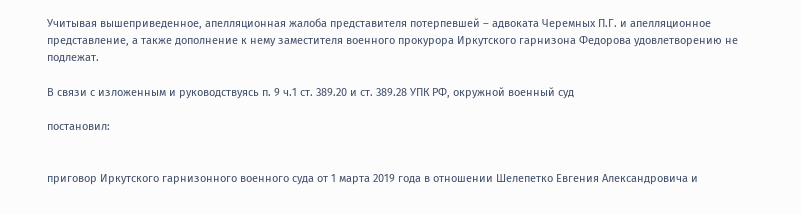Учитывая вышеприведенное, апелляционная жалоба представителя потерпевшей – адвоката Черемных П.Г. и апелляционное представление, а также дополнение к нему заместителя военного прокурора Иркутского гарнизона Федорова удовлетворению не подлежат.

В связи с изложенным и руководствуясь п. 9 ч.1 ст. 389.20 и ст. 389.28 УПК РФ, окружной военный суд

постановил:


приговор Иркутского гарнизонного военного суда от 1 марта 2019 года в отношении Шелепетко Евгения Александровича и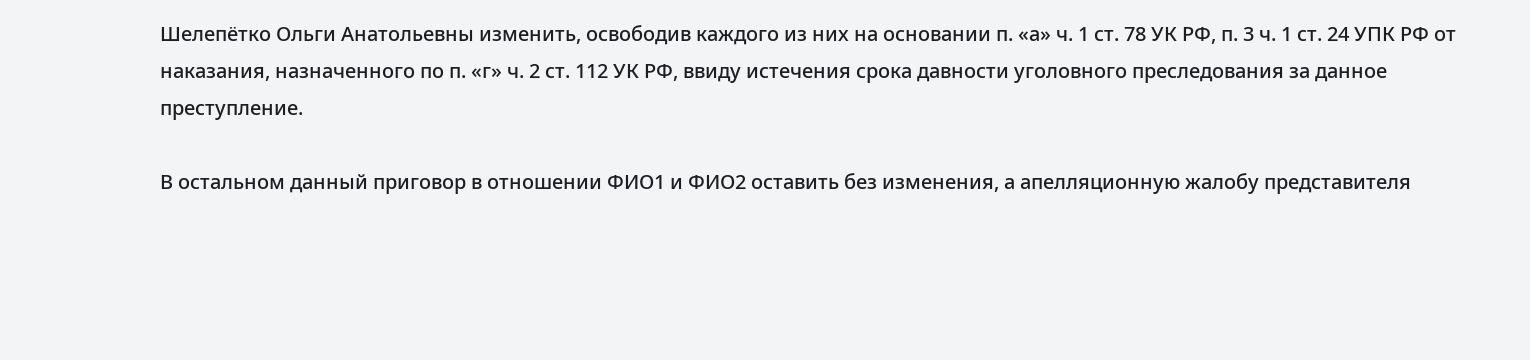Шелепётко Ольги Анатольевны изменить, освободив каждого из них на основании п. «а» ч. 1 ст. 78 УК РФ, п. 3 ч. 1 ст. 24 УПК РФ от наказания, назначенного по п. «г» ч. 2 ст. 112 УК РФ, ввиду истечения срока давности уголовного преследования за данное преступление.

В остальном данный приговор в отношении ФИО1 и ФИО2 оставить без изменения, а апелляционную жалобу представителя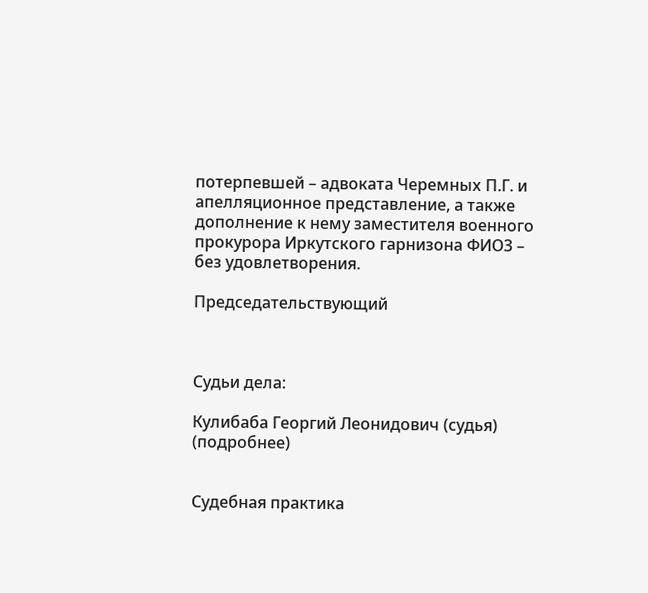потерпевшей – адвоката Черемных П.Г. и апелляционное представление, а также дополнение к нему заместителя военного прокурора Иркутского гарнизона ФИО3 – без удовлетворения.

Председательствующий



Судьи дела:

Кулибаба Георгий Леонидович (судья) (подробнее)


Судебная практика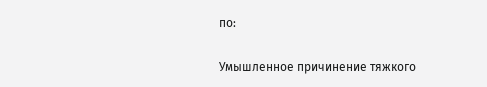по:

Умышленное причинение тяжкого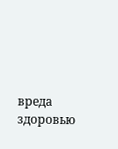вреда здоровью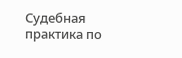Судебная практика по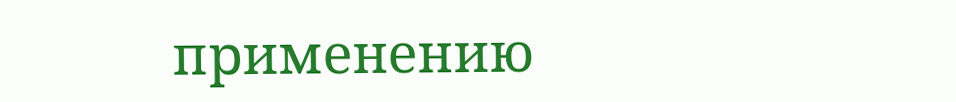применению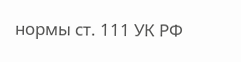нормы ст. 111 УК РФ